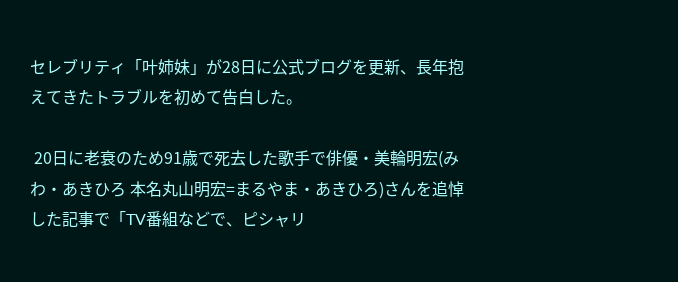セレブリティ「叶姉妹」が28日に公式ブログを更新、長年抱えてきたトラブルを初めて告白した。

 20日に老衰のため91歳で死去した歌手で俳優・美輪明宏(みわ・あきひろ 本名丸山明宏=まるやま・あきひろ)さんを追悼した記事で「TV番組などで、ピシャリ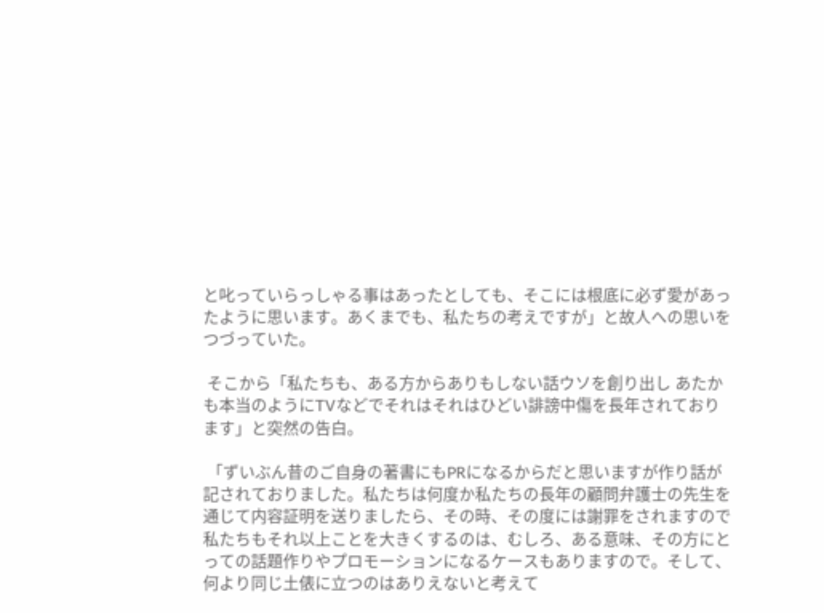と叱っていらっしゃる事はあったとしても、そこには根底に必ず愛があったように思います。あくまでも、私たちの考えですが」と故人への思いをつづっていた。

 そこから「私たちも、ある方からありもしない話ウソを創り出し あたかも本当のようにTVなどでそれはそれはひどい誹謗中傷を長年されております」と突然の告白。

 「ずいぶん昔のご自身の著書にもPRになるからだと思いますが作り話が記されておりました。私たちは何度か私たちの長年の顧問弁護士の先生を通じて内容証明を送りましたら、その時、その度には謝罪をされますので私たちもそれ以上ことを大きくするのは、むしろ、ある意味、その方にとっての話題作りやプロモーションになるケースもありますので。そして、何より同じ土俵に立つのはありえないと考えて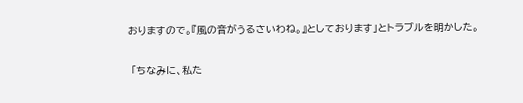おりますので。『風の音がうるさいわね。』としております」とトラブルを明かした。

 「ちなみに、私た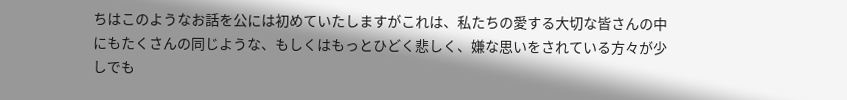ちはこのようなお話を公には初めていたしますがこれは、私たちの愛する大切な皆さんの中にもたくさんの同じような、もしくはもっとひどく悲しく、嫌な思いをされている方々が少しでも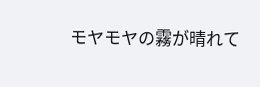モヤモヤの霧が晴れて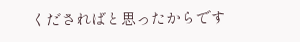くださればと思ったからです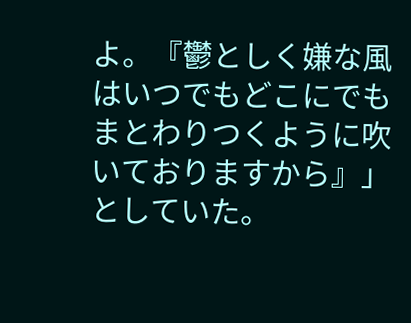よ。『鬱としく嫌な風はいつでもどこにでもまとわりつくように吹いておりますから』」としていた。